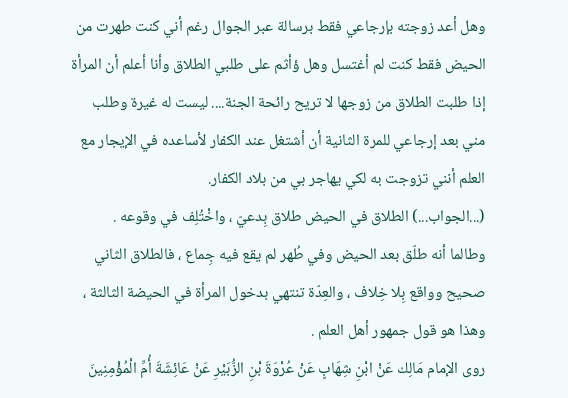وهل أعد زوجته بإرجاعي فقط برسالة عبر الجوال رغم أني كنت طهرت من الحيض فقط كنت لم أغتسل وهل ؤأثم على طلبي الطلاق وأنا أعلم أن المرأة إذا طلبت الطلاق من زوجها لا تريح رائحة الجنة.... ليست له غيرة وطلب مني بعد إرجاعي للمرة الثانية أن أشتغل عند الكفار لأساعده في الإيجار مع العلم أنني تزوجت به لكي يهاجر بي من بلاد الكفار.
(...الجواب...) الطلاق في الحيض طلاق بِدعيّ ، واخْتُلِف في وقوعه .
وطالما أنه طلّق بعد الحيض وفي طُهر لم يقع فيه جِماع ، فالطلاق الثاني صحيح وواقع بِلا خِلاف ، والعِدّة تنتهي بدخول المرأة في الحيضة الثالثة ، وهذا هو قول جمهور أهل العلم .
روى الإمام مَالِك عَنْ ابْنِ شِهَابٍ عَنْ عُرْوَةَ بْنِ الزُّبَيْرِ عَنْ عَائِشَةَ أُمِّ الْمُؤْمِنِينَ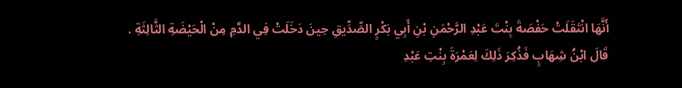أَنَّهَا انْتَقَلَتْ حَفْصَةَ بِنْتَ عَبْدِ الرَّحْمَنِ بْنِ أَبِي بَكْرٍ الصِّدِّيقِ حِينَ دَخَلَتْ فِي الدَّمِ مِنْ الْحَيْضَةِ الثَّالِثَةِ .
قَالَ ابْنُ شِهَابٍ فَذُكِرَ ذَلِكَ لِعَمْرَةَ بِنْتِ عَبْدِ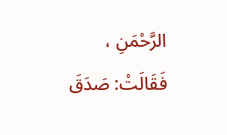الرَّحْمَنِ ، فَقَالَتْ: صَدَقَ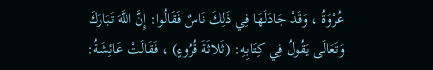عُرْوَةُ ، وَقَدْ جَادَلَهَا فِي ذَلِكَ نَاسٌ فَقَالُوا: إِنَّ اللَّهَ تَبَارَكَ وَتَعَالَى يَقُولُ فِي كِتَابِهِ: (ثَلاثَةَ قُرُوءٍ) ، فَقَالَتْ عَائِشَةُ: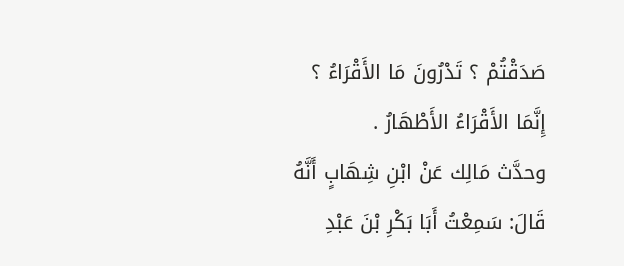صَدَقْتُمْ ؟ تَدْرُونَ مَا الأَقْرَاءُ ؟ إِنَّمَا الأَقْرَاءُ الأَطْهَارُ .
وحدَّث مَالِك عَنْ ابْنِ شِهَابٍ أَنَّهُ قَالَ: سَمِعْتُ أَبَا بَكْرِ بْنَ عَبْدِ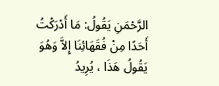الرَّحْمَنِ يَقُولُ: مَا أَدْرَكْتُ أَحَدًا مِنْ فُقَهَائِنَا إِلاَّ وَهُوَ يَقُولُ هَذَا ، يُرِيدُ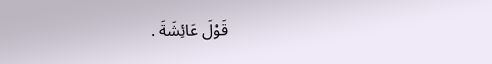قَوْلَ عَائِشَةَ .